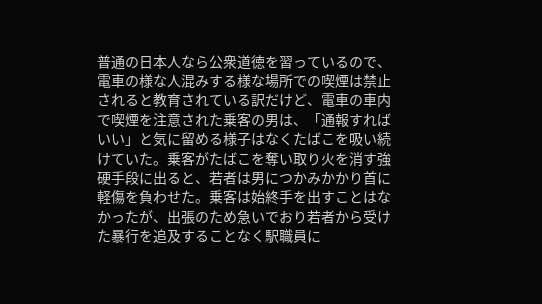普通の日本人なら公衆道徳を習っているので、電車の様な人混みする様な場所での喫煙は禁止されると教育されている訳だけど、電車の車内で喫煙を注意された乗客の男は、「通報すればいい」と気に留める様子はなくたばこを吸い続けていた。乗客がたばこを奪い取り火を消す強硬手段に出ると、若者は男につかみかかり首に軽傷を負わせた。乗客は始終手を出すことはなかったが、出張のため急いでおり若者から受けた暴行を追及することなく駅職員に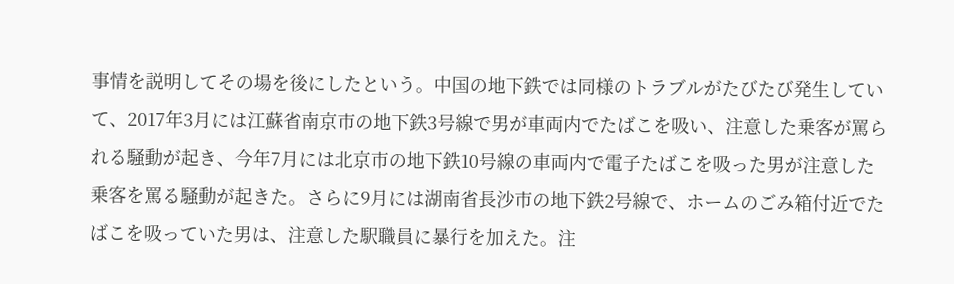事情を説明してその場を後にしたという。中国の地下鉄では同様のトラブルがたびたび発生していて、2017年3月には江蘇省南京市の地下鉄3号線で男が車両内でたばこを吸い、注意した乗客が罵られる騒動が起き、今年7月には北京市の地下鉄10号線の車両内で電子たばこを吸った男が注意した乗客を罵る騒動が起きた。さらに9月には湖南省長沙市の地下鉄2号線で、ホームのごみ箱付近でたばこを吸っていた男は、注意した駅職員に暴行を加えた。注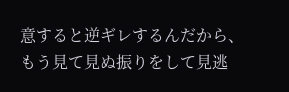意すると逆ギレするんだから、もう見て見ぬ振りをして見逃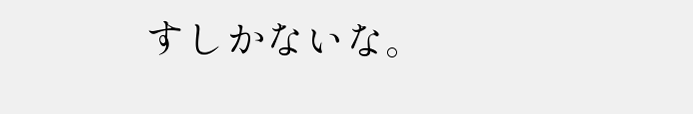すしかないな。